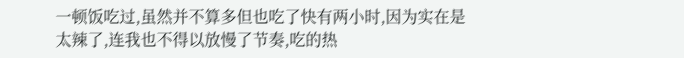一顿饭吃过,虽然并不算多但也吃了快有两小时,因为实在是太辣了,连我也不得以放慢了节奏,吃的热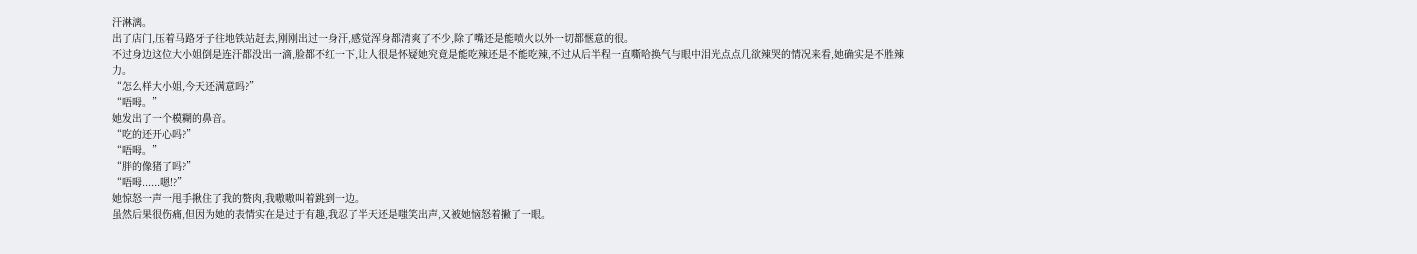汗淋漓。
出了店门,压着马路牙子往地铁站赶去,刚刚出过一身汗,感觉浑身都清爽了不少,除了嘴还是能喷火以外一切都惬意的很。
不过身边这位大小姐倒是连汗都没出一滴,脸都不红一下,让人很是怀疑她究竟是能吃辣还是不能吃辣,不过从后半程一直嘶哈换气与眼中泪光点点几欲辣哭的情况来看,她确实是不胜辣力。
“怎么样大小姐,今天还满意吗?”
“唔呣。”
她发出了一个模糊的鼻音。
“吃的还开心吗?”
“唔呣。”
“胖的像猪了吗?”
“唔呣......嗯!?”
她惊怒一声一甩手揪住了我的赘肉,我嗷嗷叫着跳到一边。
虽然后果很伤痛,但因为她的表情实在是过于有趣,我忍了半天还是嗤笑出声,又被她恼怒着撇了一眼。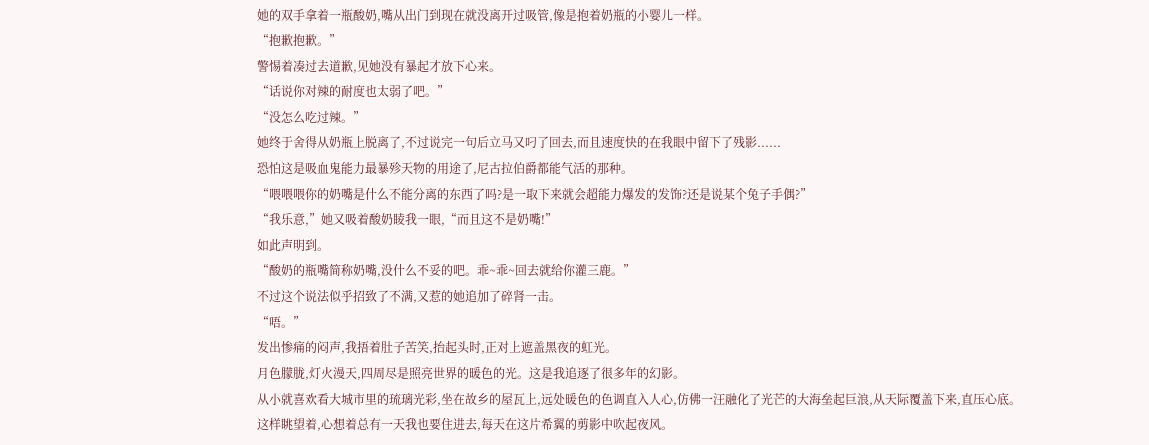她的双手拿着一瓶酸奶,嘴从出门到现在就没离开过吸管,像是抱着奶瓶的小婴儿一样。
“抱歉抱歉。”
警惕着凑过去道歉,见她没有暴起才放下心来。
“话说你对辣的耐度也太弱了吧。”
“没怎么吃过辣。”
她终于舍得从奶瓶上脱离了,不过说完一句后立马又叼了回去,而且速度快的在我眼中留下了残影......
恐怕这是吸血鬼能力最暴殄天物的用途了,尼古拉伯爵都能气活的那种。
“喂喂喂你的奶嘴是什么不能分离的东西了吗?是一取下来就会超能力爆发的发饰?还是说某个兔子手偶?”
“我乐意,”她又吸着酸奶睖我一眼,“而且这不是奶嘴!”
如此声明到。
“酸奶的瓶嘴简称奶嘴,没什么不妥的吧。乖~乖~回去就给你灌三鹿。”
不过这个说法似乎招致了不满,又惹的她追加了碎肾一击。
“唔。”
发出惨痛的闷声,我捂着肚子苦笑,抬起头时,正对上遮盖黑夜的虹光。
月色朦胧,灯火漫天,四周尽是照亮世界的暖色的光。这是我追逐了很多年的幻影。
从小就喜欢看大城市里的琉璃光彩,坐在故乡的屋瓦上,远处暖色的色调直入人心,仿佛一汪融化了光芒的大海垒起巨浪,从天际覆盖下来,直压心底。
这样眺望着,心想着总有一天我也要住进去,每天在这片希翼的剪影中吹起夜风。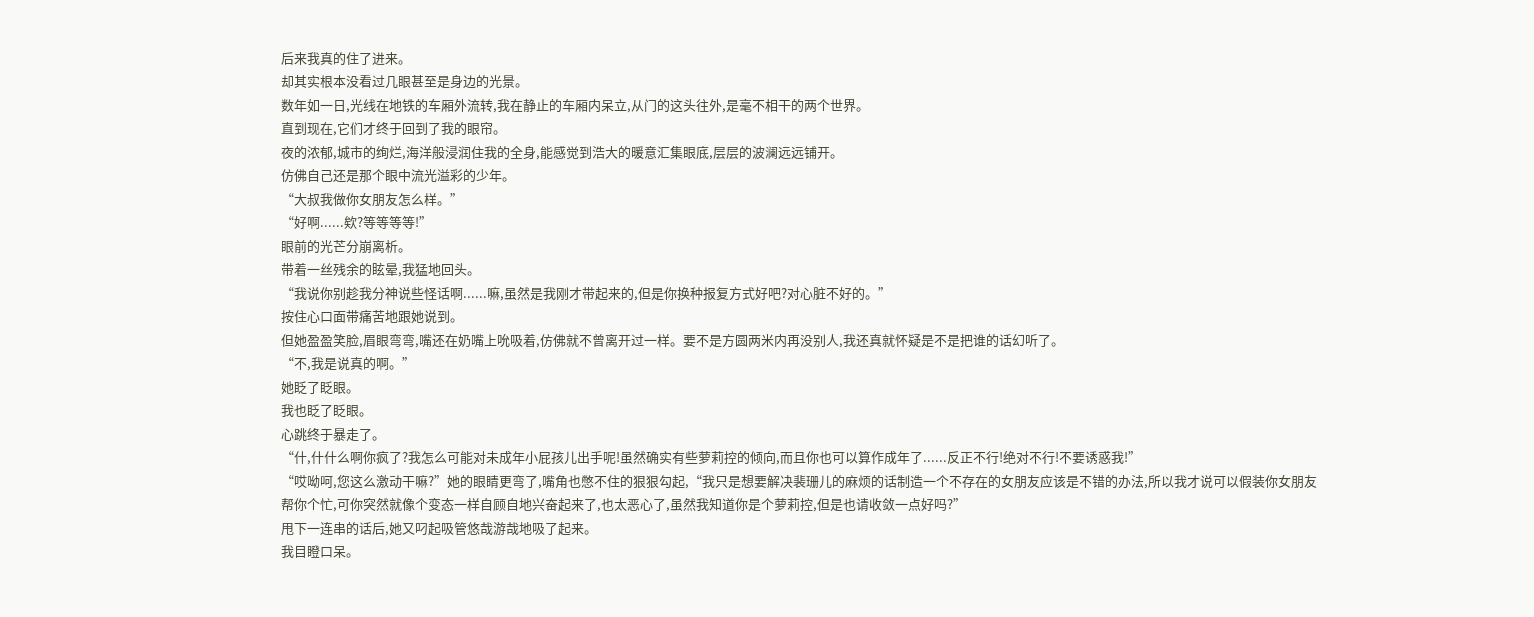后来我真的住了进来。
却其实根本没看过几眼甚至是身边的光景。
数年如一日,光线在地铁的车厢外流转,我在静止的车厢内呆立,从门的这头往外,是毫不相干的两个世界。
直到现在,它们才终于回到了我的眼帘。
夜的浓郁,城市的绚烂,海洋般浸润住我的全身,能感觉到浩大的暖意汇集眼底,层层的波澜远远铺开。
仿佛自己还是那个眼中流光溢彩的少年。
“大叔我做你女朋友怎么样。”
“好啊......欸?等等等等!”
眼前的光芒分崩离析。
带着一丝残余的眩晕,我猛地回头。
“我说你别趁我分神说些怪话啊......嘛,虽然是我刚才带起来的,但是你换种报复方式好吧?对心脏不好的。”
按住心口面带痛苦地跟她说到。
但她盈盈笑脸,眉眼弯弯,嘴还在奶嘴上吮吸着,仿佛就不曾离开过一样。要不是方圆两米内再没别人,我还真就怀疑是不是把谁的话幻听了。
“不,我是说真的啊。”
她眨了眨眼。
我也眨了眨眼。
心跳终于暴走了。
“什,什什么啊你疯了?我怎么可能对未成年小屁孩儿出手呢!虽然确实有些萝莉控的倾向,而且你也可以算作成年了......反正不行!绝对不行!不要诱惑我!”
“哎呦呵,您这么激动干嘛?”她的眼睛更弯了,嘴角也憋不住的狠狠勾起,“我只是想要解决裴珊儿的麻烦的话制造一个不存在的女朋友应该是不错的办法,所以我才说可以假装你女朋友帮你个忙,可你突然就像个变态一样自顾自地兴奋起来了,也太恶心了,虽然我知道你是个萝莉控,但是也请收敛一点好吗?”
甩下一连串的话后,她又叼起吸管悠哉游哉地吸了起来。
我目瞪口呆。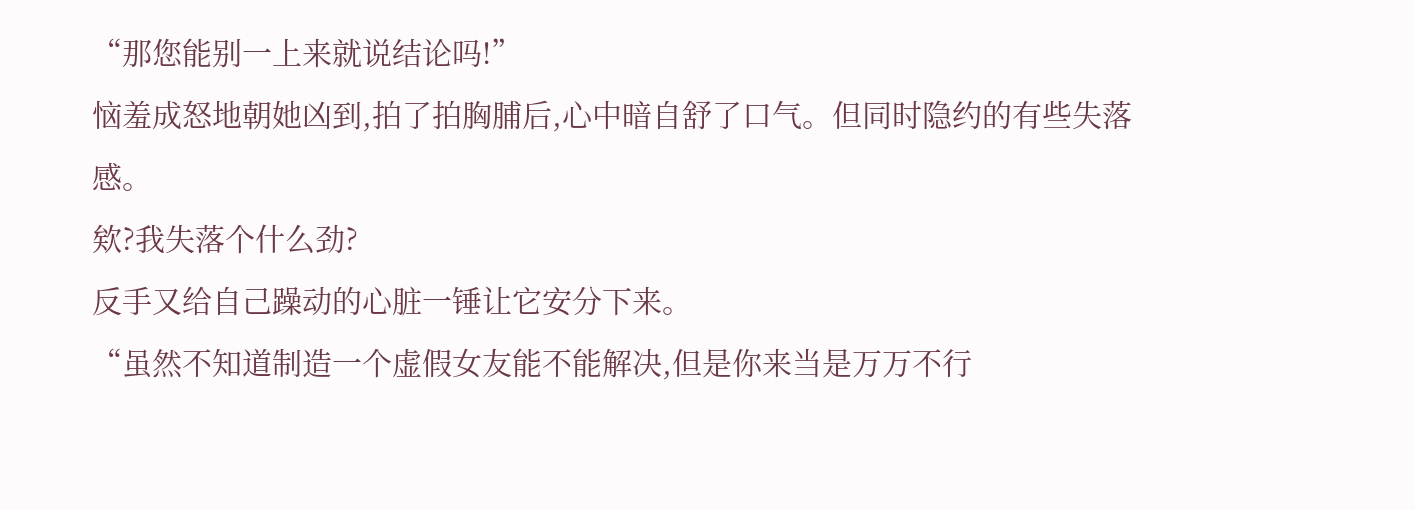“那您能别一上来就说结论吗!”
恼羞成怒地朝她凶到,拍了拍胸脯后,心中暗自舒了口气。但同时隐约的有些失落感。
欸?我失落个什么劲?
反手又给自己躁动的心脏一锤让它安分下来。
“虽然不知道制造一个虚假女友能不能解决,但是你来当是万万不行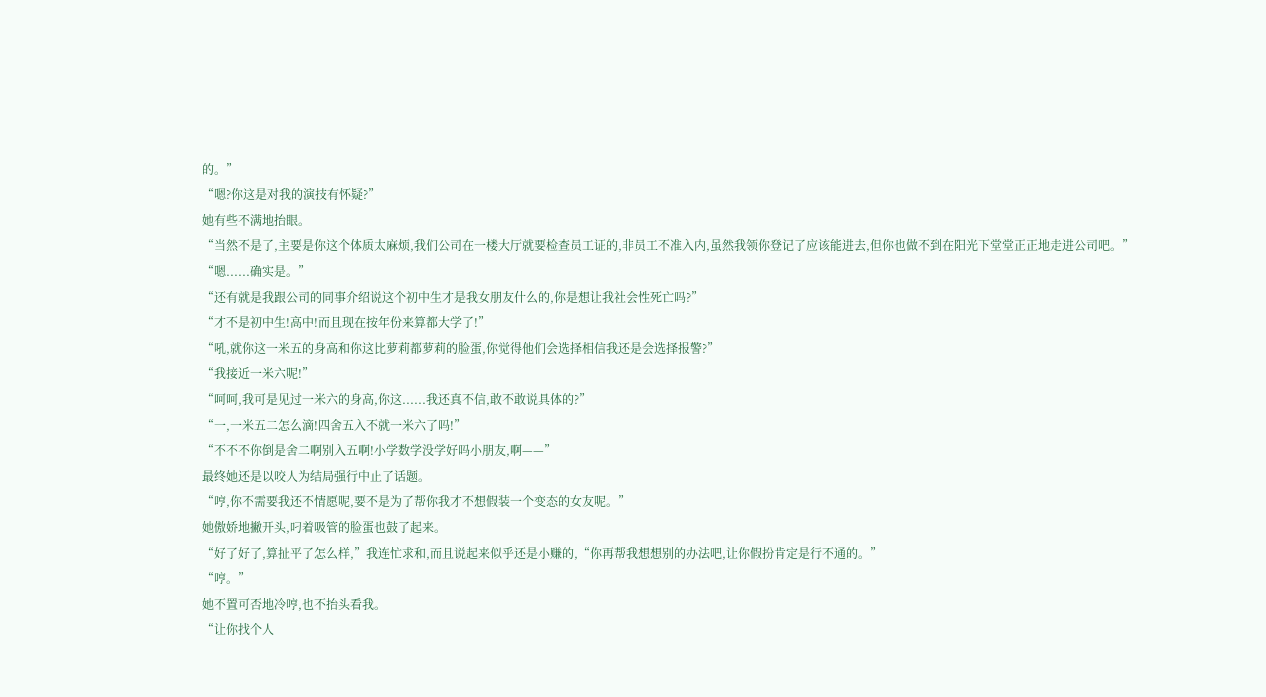的。”
“嗯?你这是对我的演技有怀疑?”
她有些不满地抬眼。
“当然不是了,主要是你这个体质太麻烦,我们公司在一楼大厅就要检查员工证的,非员工不准入内,虽然我领你登记了应该能进去,但你也做不到在阳光下堂堂正正地走进公司吧。”
“嗯......确实是。”
“还有就是我跟公司的同事介绍说这个初中生才是我女朋友什么的,你是想让我社会性死亡吗?”
“才不是初中生!高中!而且现在按年份来算都大学了!”
“吼,就你这一米五的身高和你这比萝莉都萝莉的脸蛋,你觉得他们会选择相信我还是会选择报警?”
“我接近一米六呢!”
“呵呵,我可是见过一米六的身高,你这......我还真不信,敢不敢说具体的?”
“一,一米五二怎么滴!四舍五入不就一米六了吗!”
“不不不你倒是舍二啊别入五啊!小学数学没学好吗小朋友,啊——”
最终她还是以咬人为结局强行中止了话题。
“哼,你不需要我还不情愿呢,要不是为了帮你我才不想假装一个变态的女友呢。”
她傲娇地撇开头,叼着吸管的脸蛋也鼓了起来。
“好了好了,算扯平了怎么样,”我连忙求和,而且说起来似乎还是小赚的,“你再帮我想想别的办法吧,让你假扮肯定是行不通的。”
“哼。”
她不置可否地冷哼,也不抬头看我。
“让你找个人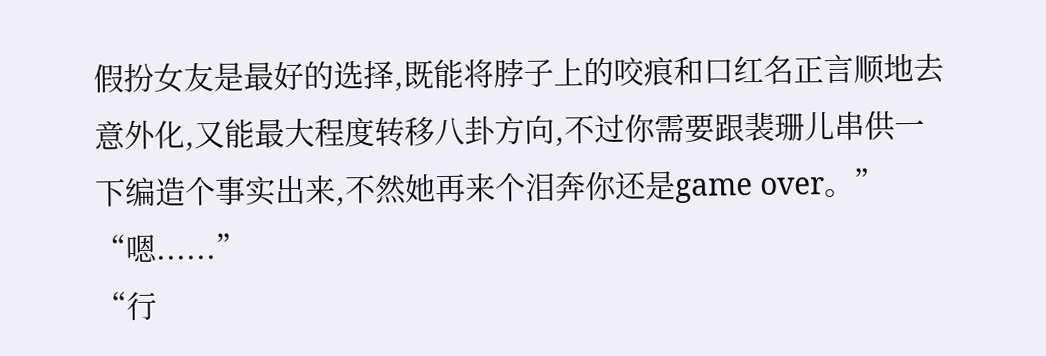假扮女友是最好的选择,既能将脖子上的咬痕和口红名正言顺地去意外化,又能最大程度转移八卦方向,不过你需要跟裴珊儿串供一下编造个事实出来,不然她再来个泪奔你还是game over。”
“嗯......”
“行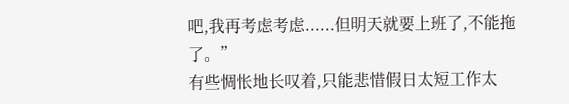吧,我再考虑考虑......但明天就要上班了,不能拖了。”
有些惆怅地长叹着,只能悲惜假日太短工作太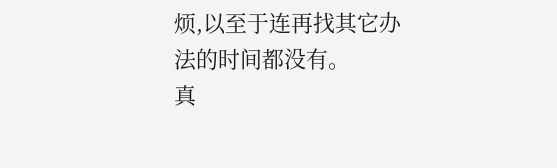烦,以至于连再找其它办法的时间都没有。
真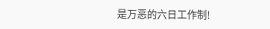是万恶的六日工作制!